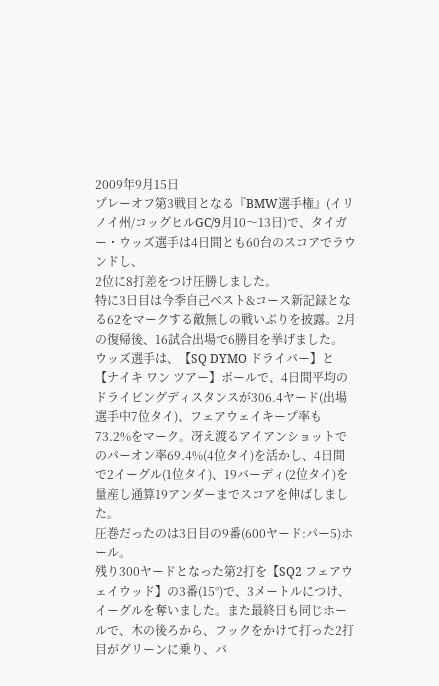2009年9月15日
プレーオフ第3戦目となる『BMW選手権』(イリノイ州/コッグヒルGC/9月10〜13日)で、タイガー・ウッズ選手は4日間とも60台のスコアでラウンドし、
2位に8打差をつけ圧勝しました。
特に3日目は今季自己ベスト&コース新記録となる62をマークする敵無しの戦いぶりを披露。2月の復帰後、16試合出場で6勝目を挙げました。
ウッズ選手は、【SQ DYMO ドライバー】と【ナイキ ワン ツアー】ボールで、4日間平均のドライビングディスタンスが306.4ヤード(出場選手中7位タイ)、フェアウェイキープ率も73.2%をマーク。冴え渡るアイアンショットでのパーオン率69.4%(4位タイ)を活かし、4日間で2イーグル(1位タイ)、19バーディ(2位タイ)を量産し通算19アンダーまでスコアを伸ばしました。
圧巻だったのは3日目の9番(600ヤード:パー5)ホール。
残り300ヤードとなった第2打を【SQ2 フェアウェイウッド】の3番(15°)で、3メートルにつけ、イーグルを奪いました。また最終日も同じホールで、木の後ろから、フックをかけて打った2打目がグリーンに乗り、バ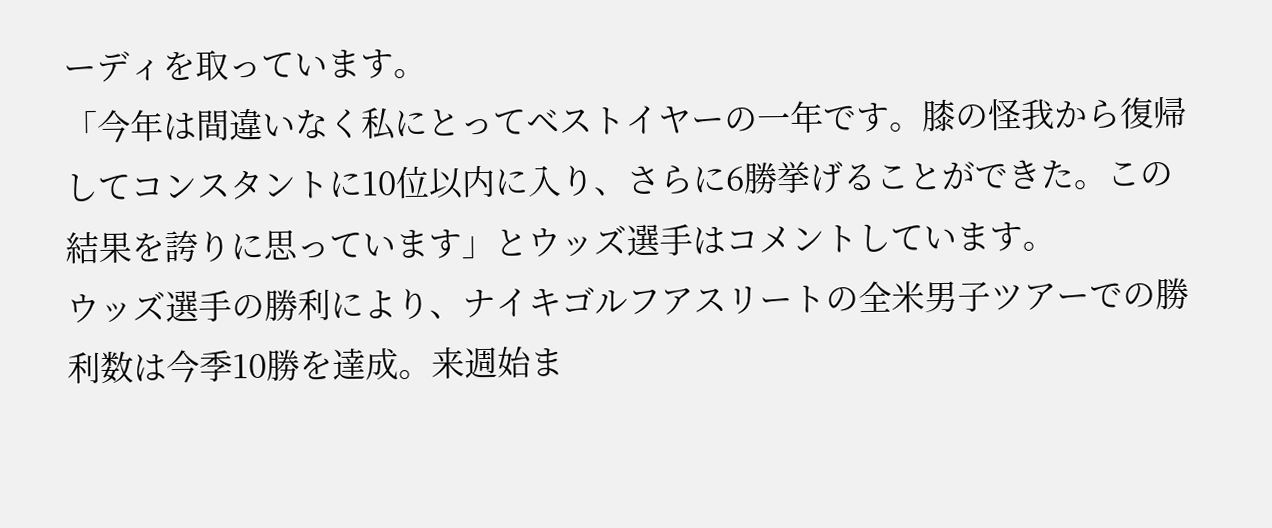ーディを取っています。
「今年は間違いなく私にとってベストイヤーの一年です。膝の怪我から復帰してコンスタントに10位以内に入り、さらに6勝挙げることができた。この結果を誇りに思っています」とウッズ選手はコメントしています。
ウッズ選手の勝利により、ナイキゴルフアスリートの全米男子ツアーでの勝利数は今季10勝を達成。来週始ま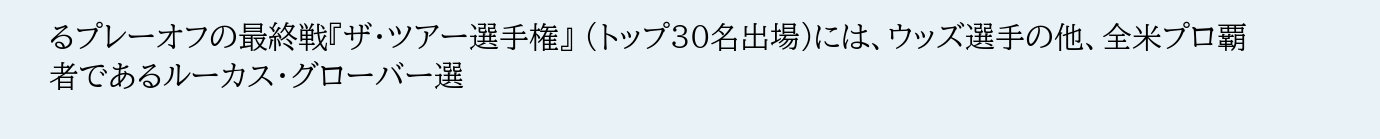るプレーオフの最終戦『ザ・ツアー選手権』 (トップ30名出場)には、ウッズ選手の他、全米プロ覇者であるルーカス・グローバー選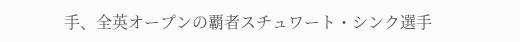手、全英オープンの覇者スチュワート・シンク選手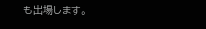も出場します。